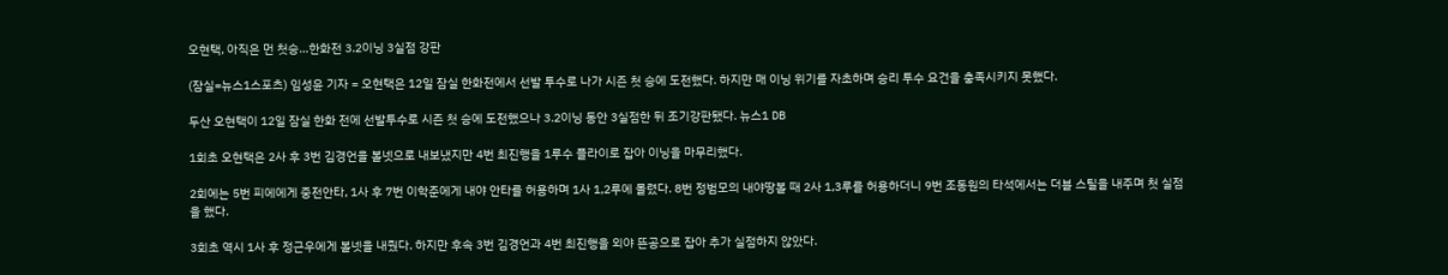오현택, 아직은 먼 첫승…한화전 3.2이닝 3실점 강판

(잠실=뉴스1스포츠) 임성윤 기자 = 오현택은 12일 잠실 한화전에서 선발 투수로 나가 시즌 첫 승에 도전했다. 하지만 매 이닝 위기를 자초하며 승리 투수 요건을 충족시키지 못했다.

두산 오현택이 12일 잠실 한화 전에 선발투수로 시즌 첫 승에 도전했으나 3.2이닝 동안 3실점한 뒤 조기강판됐다. 뉴스1 DB

1회초 오현택은 2사 후 3번 김경언을 볼넷으로 내보냈지만 4번 최진행을 1루수 플라이로 잡아 이닝을 마무리했다.

2회에는 5번 피에에게 중전안타, 1사 후 7번 이학준에게 내야 안타를 허용하며 1사 1,2루에 몰렸다. 8번 정범모의 내야땅볼 때 2사 1,3루를 허용하더니 9번 조동원의 타석에서는 더블 스틸을 내주며 첫 실점을 했다.

3회초 역시 1사 후 정근우에게 볼넷을 내줬다. 하지만 후속 3번 김경언과 4번 최진행을 외야 뜬공으로 잡아 추가 실점하지 않았다.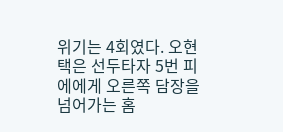위기는 4회였다. 오현택은 선두타자 5번 피에에게 오른쪽 담장을 넘어가는 홈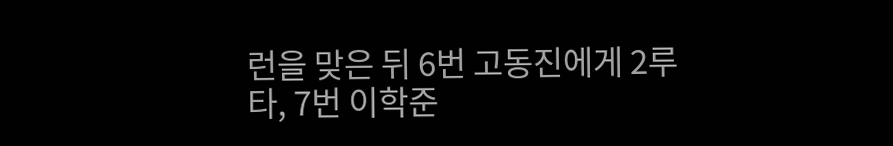런을 맞은 뒤 6번 고동진에게 2루타, 7번 이학준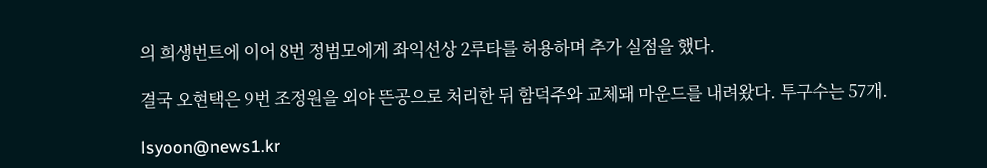의 희생번트에 이어 8번 정범모에게 좌익선상 2루타를 허용하며 추가 실점을 했다.

결국 오현택은 9번 조정원을 외야 뜬공으로 처리한 뒤 함덕주와 교체돼 마운드를 내려왔다. 투구수는 57개.

lsyoon@news1.kr